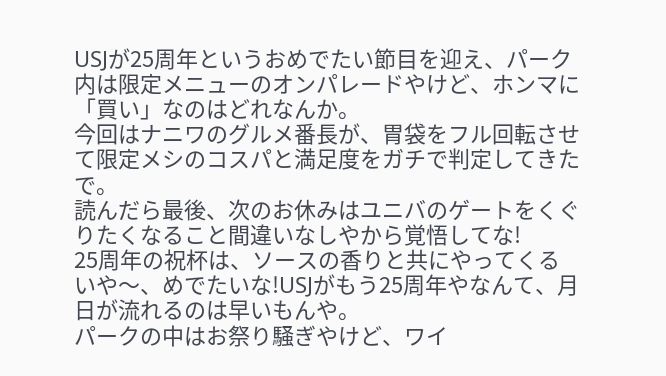USJが25周年というおめでたい節目を迎え、パーク内は限定メニューのオンパレードやけど、ホンマに「買い」なのはどれなんか。
今回はナニワのグルメ番長が、胃袋をフル回転させて限定メシのコスパと満足度をガチで判定してきたで。
読んだら最後、次のお休みはユニバのゲートをくぐりたくなること間違いなしやから覚悟してな!
25周年の祝杯は、ソースの香りと共にやってくる
いや〜、めでたいな!USJがもう25周年やなんて、月日が流れるのは早いもんや。
パークの中はお祭り騒ぎやけど、ワイ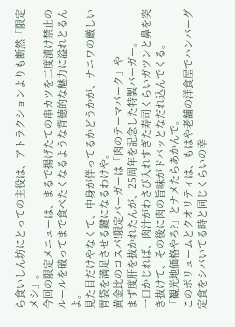ら食いしん坊にとっての主役は、アトラクションよりも断然「限定メシ」。
今回の限定メニューは、まるで揚げたての串カツを二度漬け禁止のルールを破ってまで食べたくなるような背徳的な魅力に溢れとるんよ。
見た目だけやなくて、中身が伴ってるかどうかが、ナニワの厳しい胃袋を満足させる鍵になるわけや。
黄金比のコスパ!限定バーガーは「肉のテーマパーク」や
まず度肝を抜かれたんが、25周年を記念した特製バーガー。
一口かじれば、肉汁がわさび入れすぎた寿司くらいガツンと鼻を突き抜けて、その後に肉の旨味がドバッとなだれ込んでくる。
「観光地価格やろ?」とナメたらあかんで。
このボリュームとクオリティは、もはや老舗の洋食屋でハンバーグ定食をシバいてる時と同じくらいの幸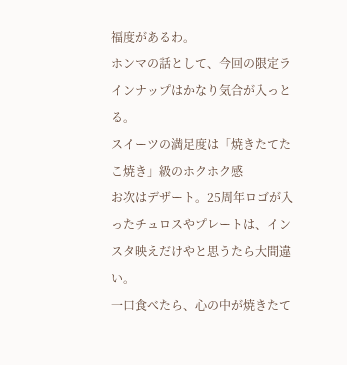福度があるわ。
ホンマの話として、今回の限定ラインナップはかなり気合が入っとる。
スイーツの満足度は「焼きたてたこ焼き」級のホクホク感
お次はデザート。25周年ロゴが入ったチュロスやプレートは、インスタ映えだけやと思うたら大間違い。
一口食べたら、心の中が焼きたて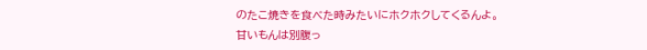のたこ焼きを食べた時みたいにホクホクしてくるんよ。
甘いもんは別腹っ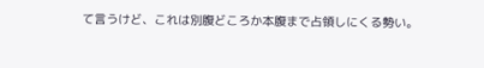て言うけど、これは別腹どころか本腹まで占領しにくる勢い。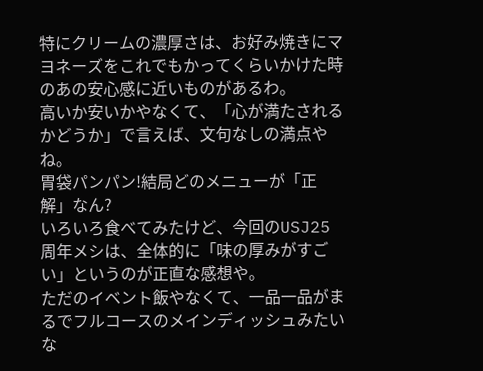特にクリームの濃厚さは、お好み焼きにマヨネーズをこれでもかってくらいかけた時のあの安心感に近いものがあるわ。
高いか安いかやなくて、「心が満たされるかどうか」で言えば、文句なしの満点やね。
胃袋パンパン!結局どのメニューが「正解」なん?
いろいろ食べてみたけど、今回のUSJ25周年メシは、全体的に「味の厚みがすごい」というのが正直な感想や。
ただのイベント飯やなくて、一品一品がまるでフルコースのメインディッシュみたいな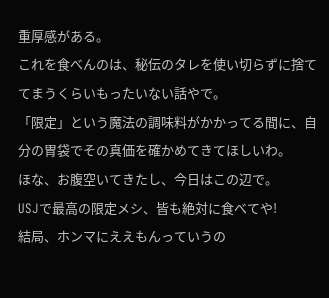重厚感がある。
これを食べんのは、秘伝のタレを使い切らずに捨ててまうくらいもったいない話やで。
「限定」という魔法の調味料がかかってる間に、自分の胃袋でその真価を確かめてきてほしいわ。
ほな、お腹空いてきたし、今日はこの辺で。
USJで最高の限定メシ、皆も絶対に食べてや!
結局、ホンマにええもんっていうの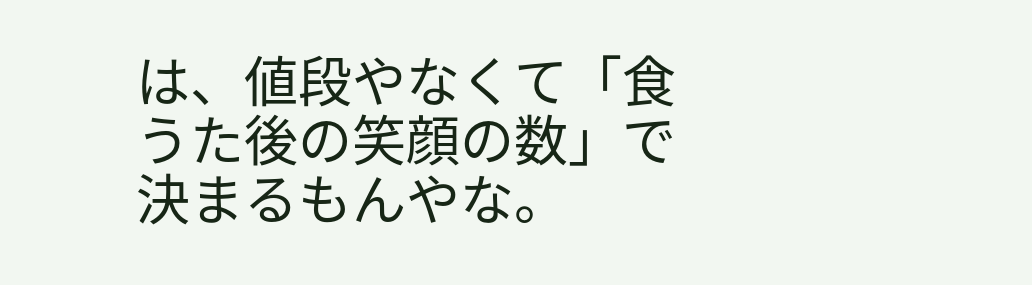は、値段やなくて「食うた後の笑顔の数」で決まるもんやな。